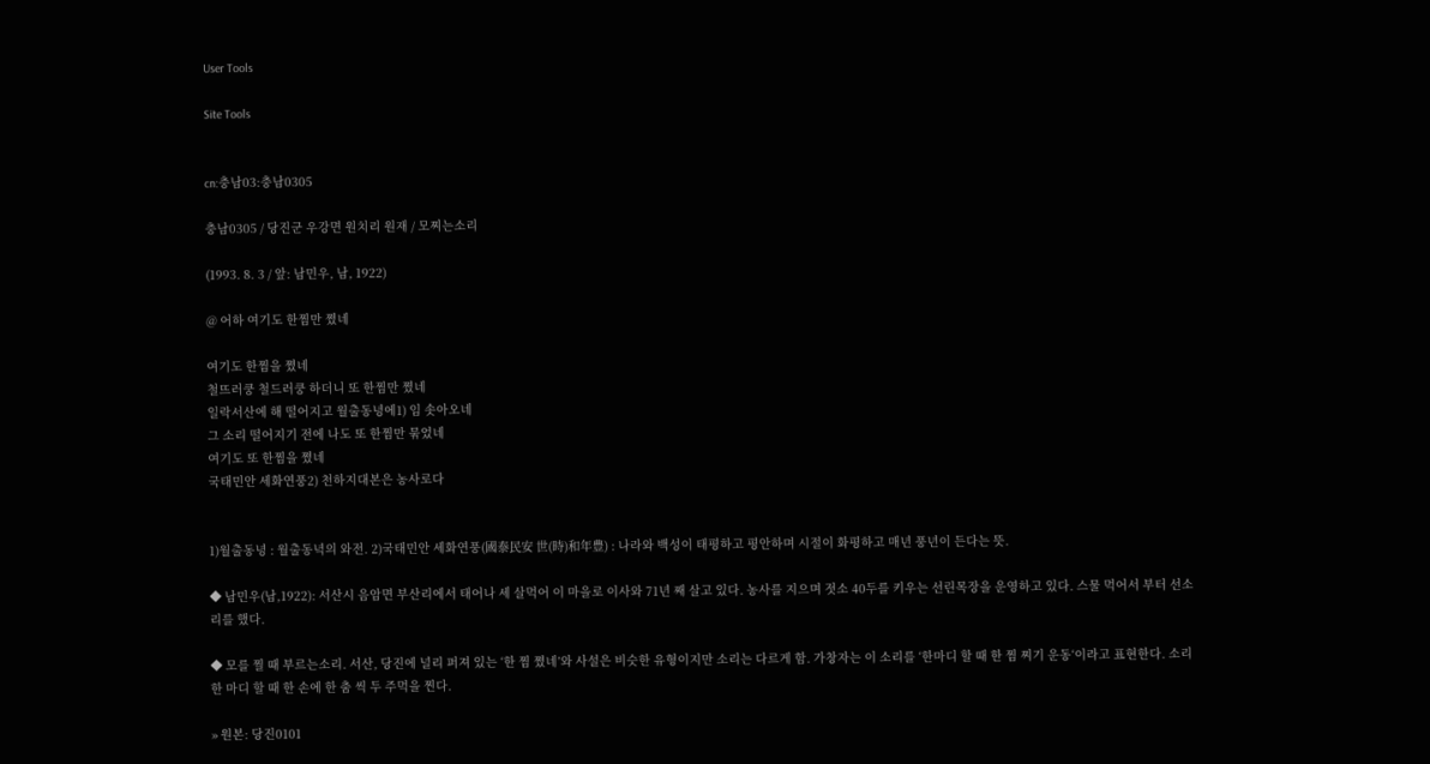User Tools

Site Tools


cn:충남03:충남0305

충남0305 / 당진군 우강면 원치리 원재 / 모찌는소리

(1993. 8. 3 / 앞: 남민우, 남, 1922)

@ 어하 여기도 한찜만 쪘네

여기도 한찜을 쪘네
철뜨러쿵 철드러쿵 하더니 또 한찜만 쪘네
일락서산에 해 떨어지고 월출동녕에1) 임 솟아오네
그 소리 떨어지기 전에 나도 또 한찜만 묶었네
여기도 또 한찜을 쪘네
국태민안 세화연풍2) 천하지대본은 농사로다


1)월출동녕 : 월출동녁의 와전. 2)국태민안 세화연풍(國泰民安 世(時)和年豊) : 나라와 백성이 태평하고 평안하며 시절이 화평하고 매년 풍년이 든다는 뜻.

◆ 남민우(남,1922): 서산시 음암면 부산리에서 태어나 세 살먹어 이 마을로 이사와 71년 째 살고 있다. 농사를 지으며 젓소 40두를 키우는 선린목장을 운영하고 있다. 스물 먹어서 부터 선소리를 했다.

◆ 모를 찔 때 부르는소리. 서산, 당진에 널리 퍼져 있는 ‘한 찜 쪘네’와 사설은 비슷한 유형이지만 소리는 다르게 함. 가창자는 이 소리를 ‘한마디 할 때 한 찜 찌기 운동‘이라고 표현한다. 소리 한 마디 할 때 한 손에 한 춤 씩 두 주먹을 찐다.

» 원본: 당진0101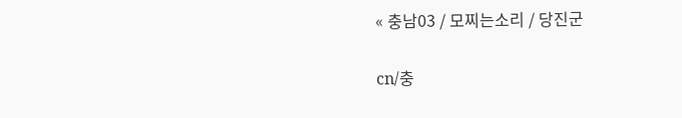« 충남03 / 모찌는소리 / 당진군

cn/충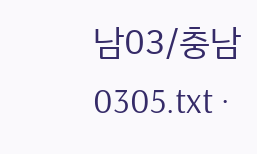남03/충남0305.txt ·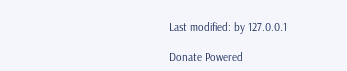Last modified: by 127.0.0.1

Donate Powered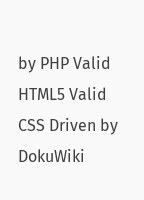by PHP Valid HTML5 Valid CSS Driven by DokuWiki